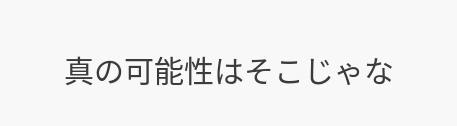真の可能性はそこじゃな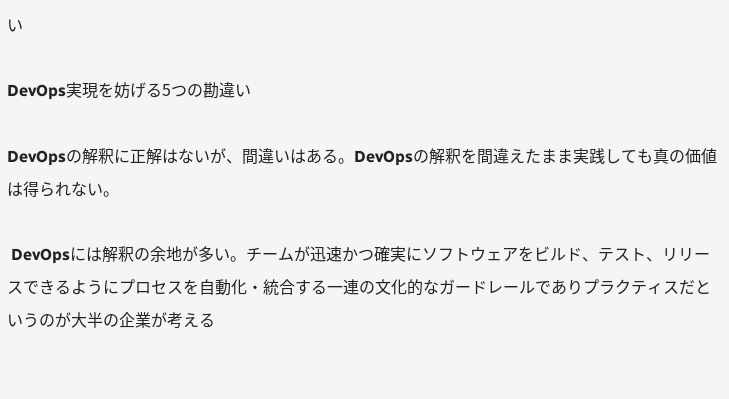い

DevOps実現を妨げる5つの勘違い

DevOpsの解釈に正解はないが、間違いはある。DevOpsの解釈を間違えたまま実践しても真の価値は得られない。

 DevOpsには解釈の余地が多い。チームが迅速かつ確実にソフトウェアをビルド、テスト、リリースできるようにプロセスを自動化・統合する一連の文化的なガードレールでありプラクティスだというのが大半の企業が考える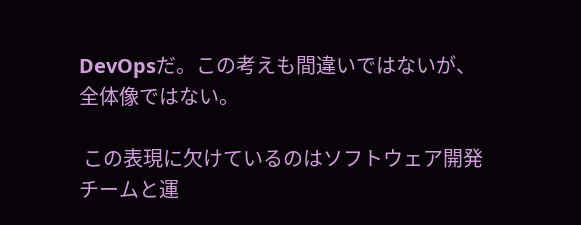DevOpsだ。この考えも間違いではないが、全体像ではない。

 この表現に欠けているのはソフトウェア開発チームと運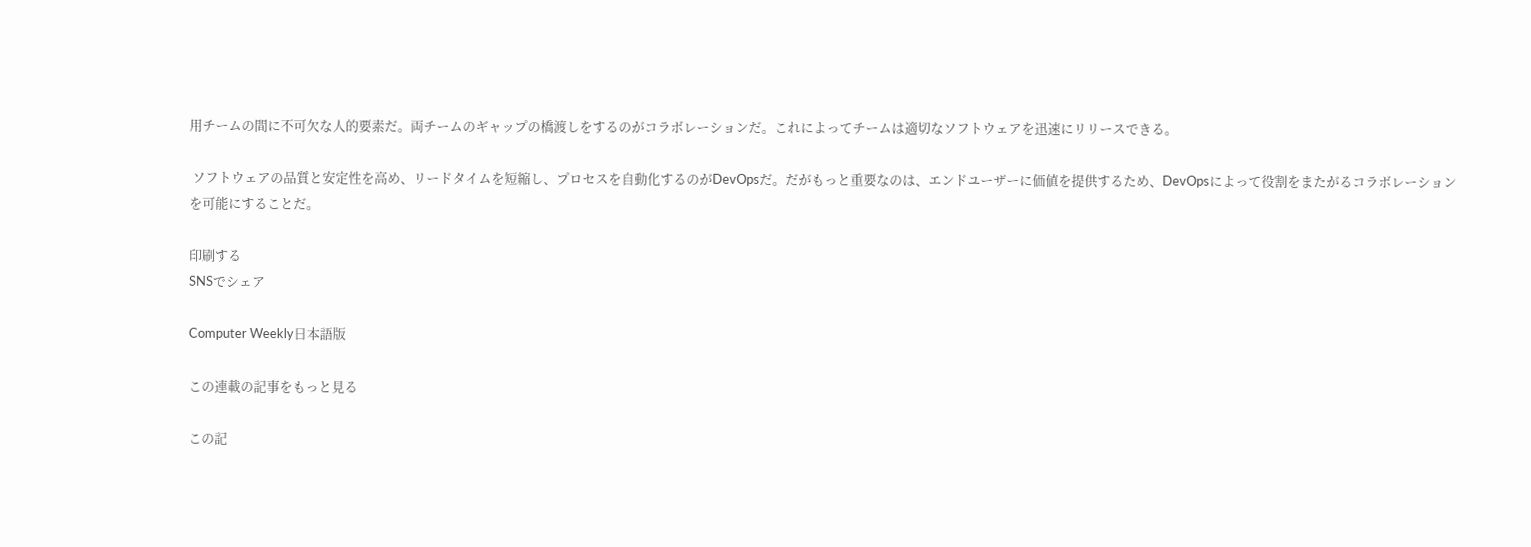用チームの間に不可欠な人的要素だ。両チームのギャップの橋渡しをするのがコラボレーションだ。これによってチームは適切なソフトウェアを迅速にリリースできる。

 ソフトウェアの品質と安定性を高め、リードタイムを短縮し、プロセスを自動化するのがDevOpsだ。だがもっと重要なのは、エンドユーザーに価値を提供するため、DevOpsによって役割をまたがるコラボレーションを可能にすることだ。

印刷する
SNSでシェア

Computer Weekly日本語版

この連載の記事をもっと見る

この記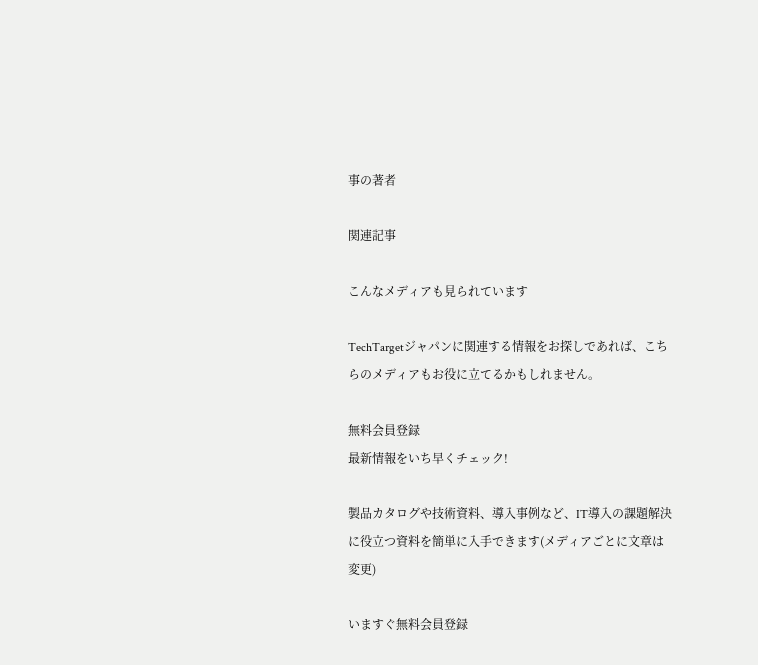事の著者

関連記事

こんなメディアも見られています

TechTargetジャパンに関連する情報をお探しであれば、こちらのメディアもお役に立てるかもしれません。

無料会員登録
最新情報をいち早くチェック!

製品カタログや技術資料、導入事例など、IT導入の課題解決に役立つ資料を簡単に入手できます(メディアごとに文章は変更)

いますぐ無料会員登録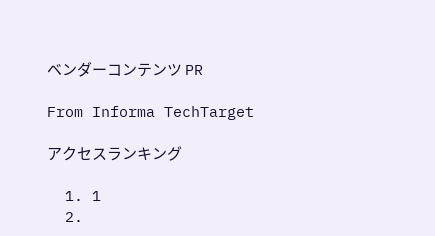ベンダーコンテンツ PR

From Informa TechTarget

アクセスランキング

  1. 1
  2.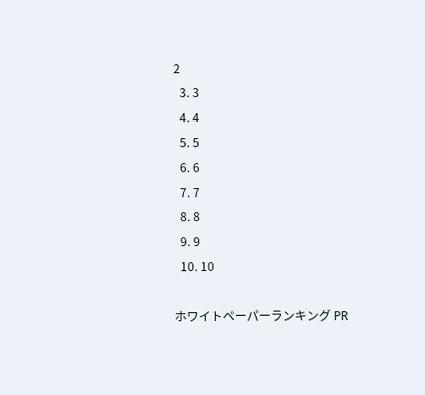2
  3. 3
  4. 4
  5. 5
  6. 6
  7. 7
  8. 8
  9. 9
  10. 10

ホワイトペーパーランキング PR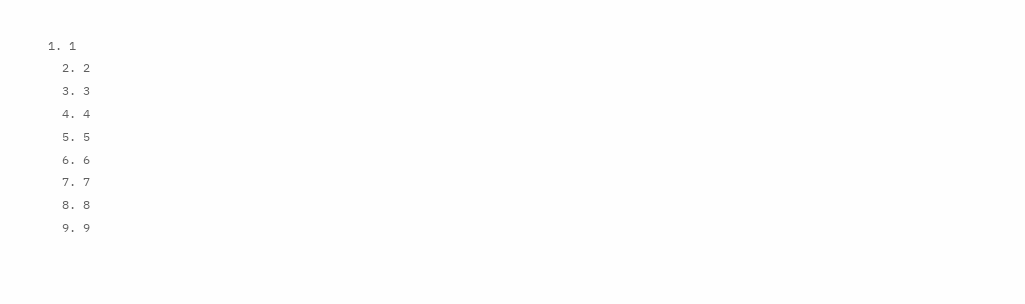1. 1
  2. 2
  3. 3
  4. 4
  5. 5
  6. 6
  7. 7
  8. 8
  9. 9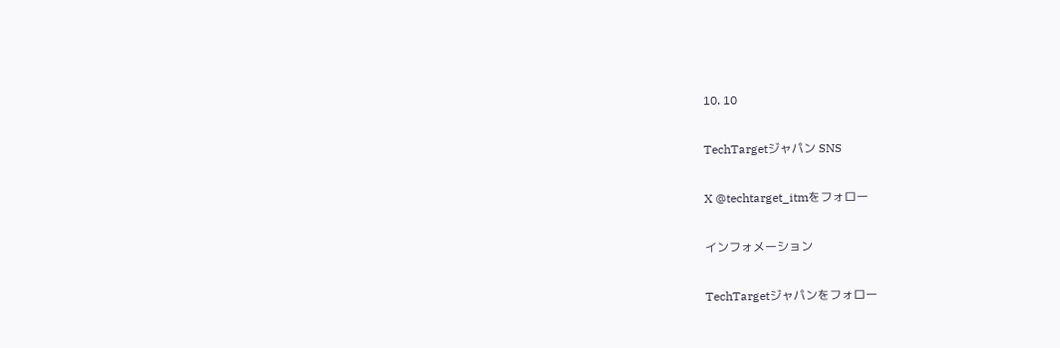10. 10

TechTargetジャパン SNS

X @techtarget_itmをフォロー

インフォメーション

TechTargetジャパンをフォロー